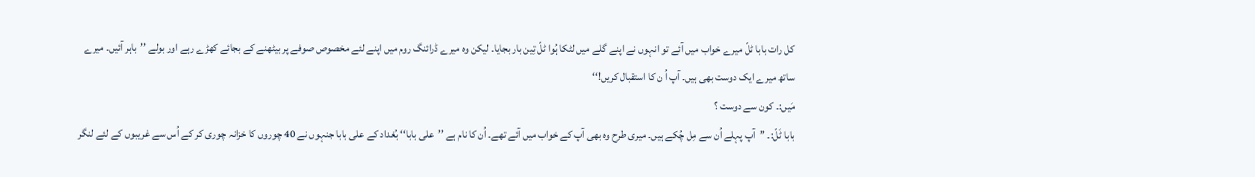کل رات بابا ٹلّ میرے خواب میں آئے تو انہوں نے اپنے گلے میں لٹکا ہُوا ٹلّ تِین بار بجایا۔ لیکن وہ میرے ڈرائنگ روم میں اپنے لئے مخصوص صوفے پر بیٹھنے کے بجائے کھڑے رہے اور بولے ’’باہر آئیں۔ میرے ساتھ میرے ایک دوست بھی ہیں۔ آپ اُ ن کا استقبال کریں!‘‘
مَیں:۔ کون سے دوست ؟
بابا ٹَلّ:۔ ’’آپ پہلے اُن سے مِل چُکے ہیں۔ میری طرح وہ بھی آپ کے خواب میں آئے تھے۔ اُن کا نام ہے ’’علی بابا‘‘ بُغداد کے علی بابا جنہوں نے 40 چوروں کا خزانہ چوری کر کے اُس سے غریبوں کے لئے لنگر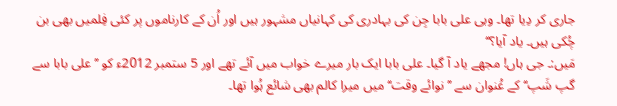جاری کر دِیا تھا۔ وہی علی بابا جِن کی بہادری کی کہانیاں مشہور ہیں اور اُن کے کارناموں پر کئی فِلمیں بھی بن چُکی ہیں۔ یاد آیا؟‘‘
مَیں:۔ جی ہاں! مجھے یاد آ گیا۔ علی بابا ایک بار میرے خواب میں آئے تھے اور 5 ستمبر 2012ء کو ’’علی بابا سے گپ شَپ‘‘ کے عُنوان سے ’’نوائے وقت‘‘ میں میرا کالم بھی شائع ہُوا تھا۔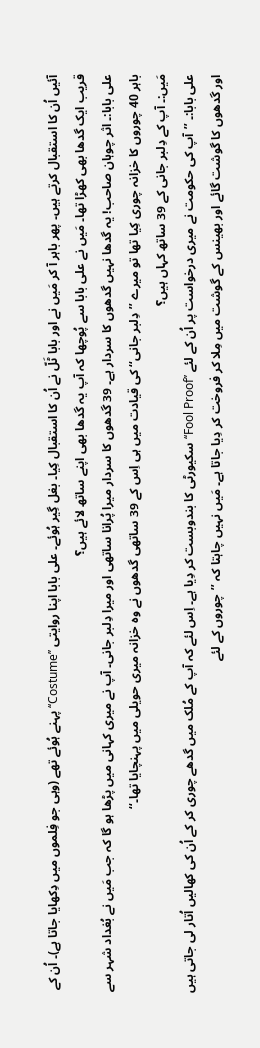آئیں اُن کا استقبال کرتے ہیں۔ پھر باہر آ کر مَیں نے اور بابا ٹَلّ نے اُن کا استقبال کِیا۔ بغل گِیر ہُوئے۔ علی بابا اپنا روایتی ’’Costume‘‘ پہنے ہُوئے تھے (وہی جو فِلموں میں دِکھایا جاتا ہے)۔ اُن کے قریب ایک گدھا بھی کھڑا تھا۔ مَیں نے علی بابا سے پُوچھا کہ آپ یہ گدھا بھی اپنے ساتھ لائے ہیں؟
علی بابا:۔ اثر چوہان صاحب! یہ گدھا نہیں گدھوں کا سردار ہے۔ 39 گدھوں کا سردار میرا پُرانا ساتھی اور میرا دِلبر جانی۔ آپ نے میری کہانی میں پڑھا ہو گا کہ جب مَیں نے بُغداد شہر سے باہر 40 چوروں کا خزانہ چوری کِیا تھا تو میرے ’’دِلبر جانی‘‘ کی قیادت میں ہی اِس کے 39 ساتھی گدھوں نے وہ خزانہ میری حویلی میں پہنچایا تھا۔‘‘
مَیں:۔ آپ کے دِلبر جانی کے 39 ساتھ کہاں ہیں؟
علی بابا:۔ ’’آپ کی حکومت نے میری درخواست پر اُن کے لئے ’’Fool Proof‘‘ سکیورٹی کا بندوبست کر دِیا ہے۔ اِس لئے کہ آپ کے مُلک میں گدھے چوری کر کے اُن کی کھالیں اُتار لی جاتی ہیں اور گدھوں کا گوشت گائے اور بھینس کے گوشت میں مِلا کر فروخت کر دِیا جاتا ہے۔ مَیں نہیں چاہتا کہ ’’چوروں کے لئے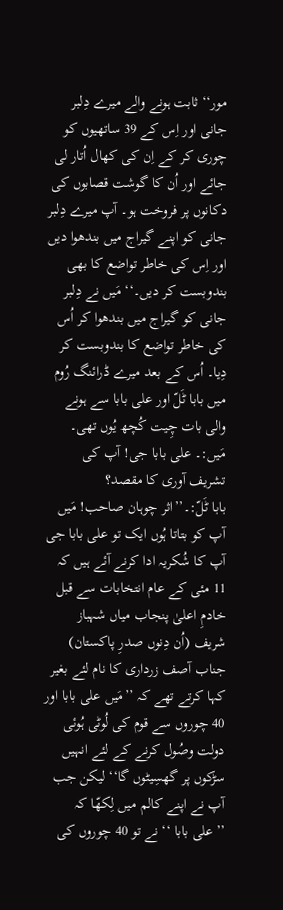مور‘‘ ثابت ہونے والے میرے دِلبر جانی اور اِس کے 39 ساتھیوں کو چوری کر کے اِن کی کھال اُتار لی جائے اور اُن کا گوشت قصابوں کی دکانوں پر فروخت ہو۔ آپ میرے دِلبر جانی کو اپنے گیراج میں بندھوا دیں اور اِس کی خاطر تواضع کا بھی بندوبست کر دیں۔‘‘ مَیں نے دِلبر جانی کو گیراج میں بندھوا کر اُس کی خاطر تواضع کا بندوبست کر دِیا۔ اُس کے بعد میرے ڈرائنگ رُوم میں بابا ٹَلّ اور علی بابا سے ہونے والی بات چِیت کُچھ یُوں تھی۔
مَیں:۔ علی بابا جی! آپ کی تشریف آوری کا مقصد؟
بابا ٹَلّ:۔’’اثر چوہان صاحب! مَیں آپ کو بتاتا ہُوں ایک تو علی بابا جی آپ کا شُکریہ ادا کرنے آئے ہیں کہ 11 مئی کے عام انتخابات سے قبل خادمِ اعلیٰ پنجاب میاں شہباز شریف (اُن دِنوں صدرِ پاکستان) جناب آصف زرداری کا نام لئے بغیر کہا کرتے تھے کہ ’’مَیں علی بابا اور 40 چوروں سے قوم کی لُوٹی ہُوئی دولت وصُول کرنے کے لئے انہیں سڑکوں پر گھسِیٹوں گا‘‘ لیکن جب آپ نے اپنے کالم میں لِکھّا کہ ’’علی بابا ‘‘ نے تو 40 چوروں کی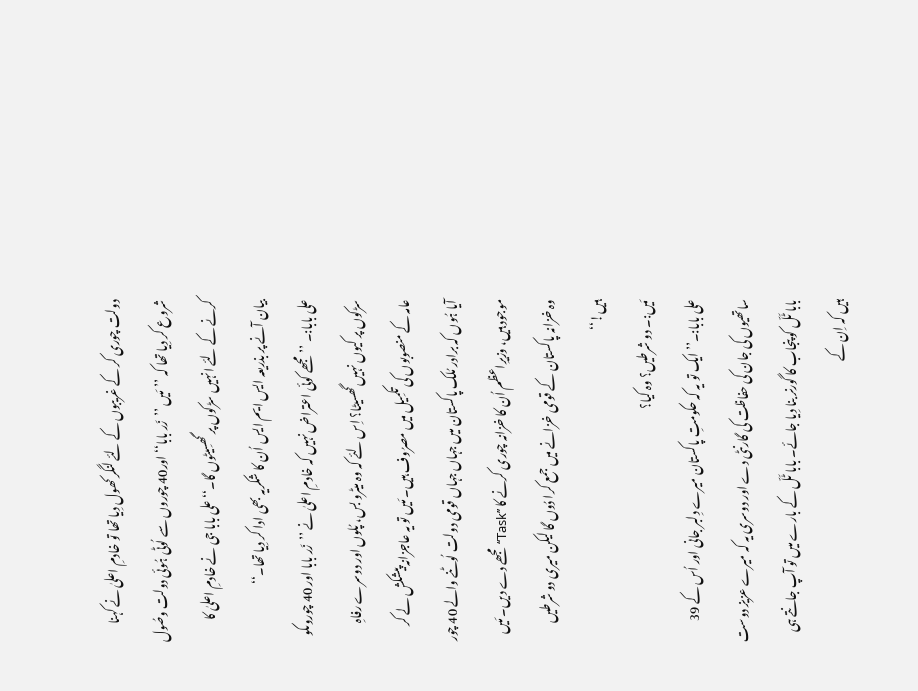دولت چوری کر کے غریبوں کے لئے لنگر کھول دِیا تھا تو خادمِ اعلیٰ نے کہنا شروع کر دِیا تھا کہ ’’مَیں ’’زَر بابا‘‘ اور40 چوروں سے لُوٹی ہُوئی دولت وصُول کرنے کے لئے انہیں سڑکوں پر گھسِیٹوں گا۔‘‘ علی بابا جی نے خادمِ اعلیٰ کا بیان آنے پر بذریعہ ایس ایم ایس اُن کا شکریہ بھی ادا کر دِیا تھا۔‘‘
علی بابا:۔ ’’مجھے کوئی اعتراض نہیں کہ خادمِ اعلیٰ نے ’’زَر بابا اور 40 چوروںکو سڑکوں پر کیوں نہیں گھسیٹا؟ اِس لئے کہ وہ میٹرو بس، پُلوں اور دوسرے رفاہِ عامہ کے منصوبوں کی تکمِیل میں مصرُوف ہیں۔ مَیں تو یہ عاجزانہ پیشکش لے کر آیا ہُوں کہ برادر مُلک پاکستان میں جہاں جہاں قومی دولت لُوٹنے والے 40 چور موجود ہیں، وزیرِاعظم اُن کا خزانہ چوری کرنے کا ’’Task‘‘ مجھے دے دیں۔ مَیں وہ خزانہ پاکستان کے قومی خزانے میں جمع کرا دُوں گا لیکن میری دو شرطیں ہیں!‘‘
مَیں:۔ دو شرطیں؟ وہ کیا؟
علی بابا:۔’’ایک تو یہ کہ حکومتِ پاکستان میرے دِلبر جانی اور اُس کے 39 ساتھیوں کی جان کی حفاظت کی گارنٹی دے اور دوسری یہ کہ میرے عزیز دوست بابا ٹَلّ کو پنجاب کا گورنر بنا دِیا جائے۔ بابا ٹَلّ کے بارے میں تو آپ جانتے ہی ہیں کہ اِن کے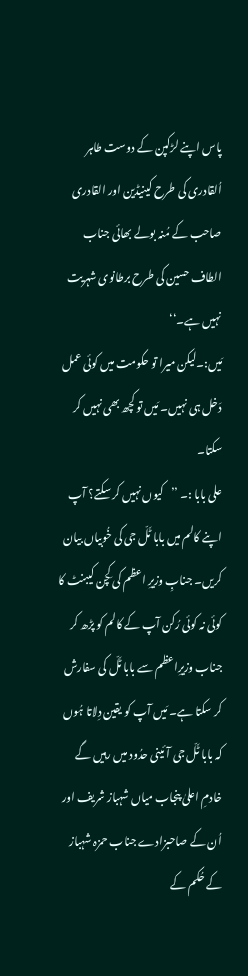پاس اپنے لڑکپن کے دوست طاہر اُلقادری کی طرح کینیڈین اور القادری صاحب کے مُنہ بولے بھائی جناب الطاف حسین کی طرح برطانوی شہریت نہیں ہے۔‘‘
مَیں:۔لیکن میرا تو حکومت میں کوئی عمل دَخل ہی نہیں۔ مَیں تو کچھ بھی نہیں کر سکتا۔
علی بابا :۔ ’’کیوں نہیں کر سکتے؟ آپ اپنے کالم میں بابا ٹَلّ جی کی خُوبیاں بیان کریں۔ جنابِ وزیرِ اعظم کی کِچن کیبنٹ کا کوئی نہ کوئی رُکن آپ کے کالم کو پڑھ کر جناب وزیرِاعظم سے بابا ٹَلّ کی سفارش کر سکتا ہے۔ مَیں آپ کو یقین دِلاتا ہُوں کہ بابا ٹَلّ جی آئینی حدُود میں رہیں گے خادمِ اعلیٰ پنجاب میاں شہباز شریف اور اُن کے صاحبزادے جناب حمزہ شہباز کے حُکم کے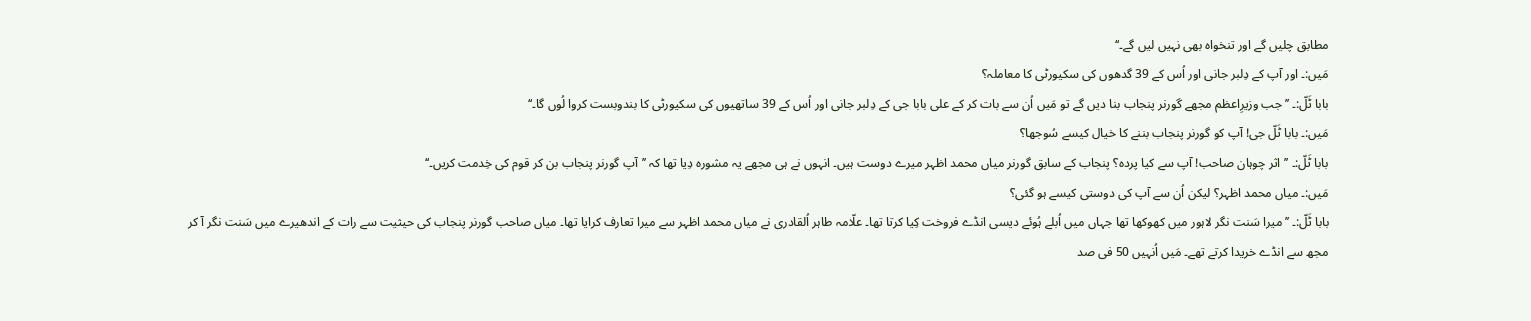مطابق چلیں گے اور تنخواہ بھی نہیں لیں گے۔‘‘
مَیں:۔ اور آپ کے دِلبر جانی اور اُس کے 39 گدھوں کی سکیورٹی کا معاملہ؟
بابا ٹَلّ:۔ ’’جب وزیرِاعظم مجھے گورنر پنجاب بنا دیں گے تو مَیں اُن سے بات کر کے علی بابا جی کے دِلبر جانی اور اُس کے 39 ساتھیوں کی سکیورٹی کا بندوبست کروا لُوں گا۔‘‘
مَیں:۔ بابا ٹَلّ جی! آپ کو گورنر پنجاب بننے کا خیال کیسے سُوجھا؟
بابا ٹَلّ:۔ ’’اثر چوہان صاحب! آپ سے کیا پردہ؟ پنجاب کے سابق گورنر میاں محمد اظہر میرے دوست ہیں۔ انہوں نے ہی مجھے یہ مشورہ دِیا تھا کہ ’’آپ گورنر پنجاب بن کر قوم کی خِدمت کریں۔‘‘
مَیں:۔ میاں محمد اظہر؟ لیکن اُن سے آپ کی دوستی کیسے ہو گئی؟
بابا ٹَلّ:۔ ’’میرا سَنت نگر لاہور میں کھوکھا تھا جہاں میں اُبلے ہُوئے دیسی انڈے فروخت کِیا کرتا تھا۔ علّامہ طاہر اُلقادری نے میاں محمد اظہر سے میرا تعارف کرایا تھا۔ میاں صاحب گورنر پنجاب کی حیثیت سے رات کے اندھیرے میں سَنت نگر آ کر مجھ سے انڈے خریدا کرتے تھے۔ مَیں اُنہیں 50 فی صد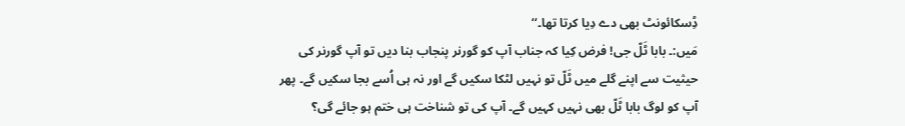ڈِسکائونٹ بھی دے دِیا کرتا تھا۔‘‘
مَیں:۔ بابا ٹَلّ جی! فرض کِیا کہ جناب آپ کو گورنر پنجاب بنا دیں تو آپ گورنر کی حیثیت سے اپنے گلے میں ٹَلّ تو نہیں لٹکا سکیں گے اور نہ ہی اُسے بجا سکیں گے۔ پھر آپ کو لوگ بابا ٹَلّ بھی نہیں کہیں گے۔ آپ کی تو شناخت ہی ختم ہو جائے گی؟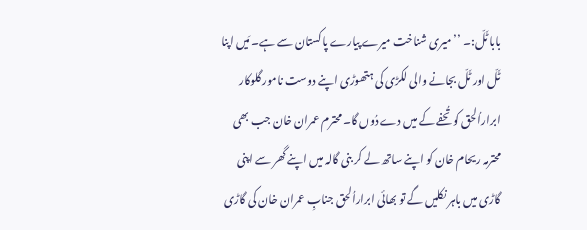بابا ٹَلّ:۔ ’’میری شناخت میرے پیارے پاکستان سے ہے۔ مَیں اپنا ٹَلّ اور ٹَلّ بجانے والی لکڑی کی ہتھوڑی اپنے دوست نامور گلوکار ابراراُلحق کو تُحفے کے میں دے دُوں گا۔ محترم عمران خان جب بھی محترمہ ریحام خان کو اپنے ساتھ لے کر بنی گالہ میں اپنے گھر سے اپنی گاڑی میں باہر نکلیں گے تو بھائی ابراراُلحق جنابِ عمران خان کی گاڑی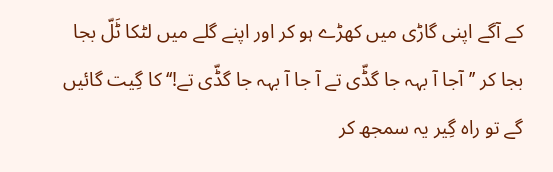کے آگے اپنی گاڑی میں کھڑے ہو کر اور اپنے گلے میں لٹکا ٹَلّ بجا بجا کر ’’آجا آ بہہ جا گڈّی تے آ جا آ بہہ جا گڈّی تے!‘‘ کا گِیت گائیں گے تو راہ گِیر یہ سمجھ کر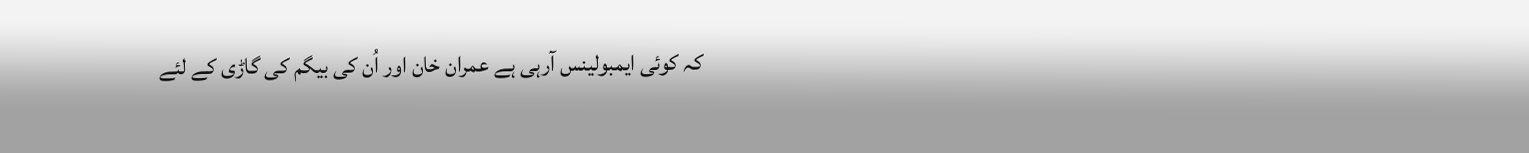کہ کوئی ایمبولینس آرہی ہے عمران خان اور اُن کی بیگم کی گاڑی کے لئے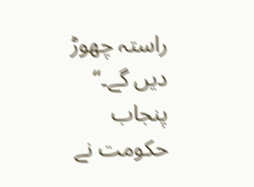راستہ چھوڑ دیں گے۔‘‘
پنجاب حکومت نے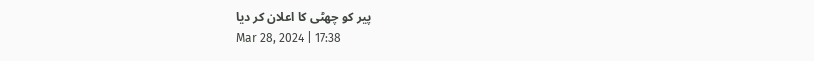پیر کو چھٹی کا اعلان کر دیا
Mar 28, 2024 | 17:38